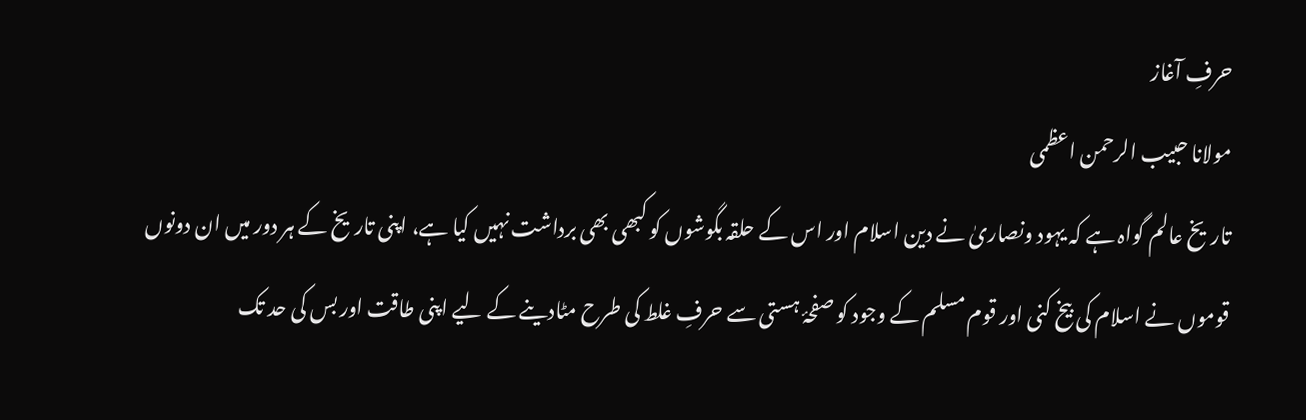حرفِ آغاز
مولانا حبیب الرحمن اعظمی
تاریخ عالم گواہ ہے کہ یہود ونصاریٰ نے دین اسلام اور اس کے حلقہ بگوشوں کو کبھی بھی برداشت نہیں کیا ہے، اپنی تاریخ کے ہر دور میں ان دونوں قوموں نے اسلام کی بیخ کنی اور قوم مسلم کے وجود کو صفحۂ ہستی سے حرفِ غلط کی طرح مٹادینے کے لیے اپنی طاقت اور بس کی حد تک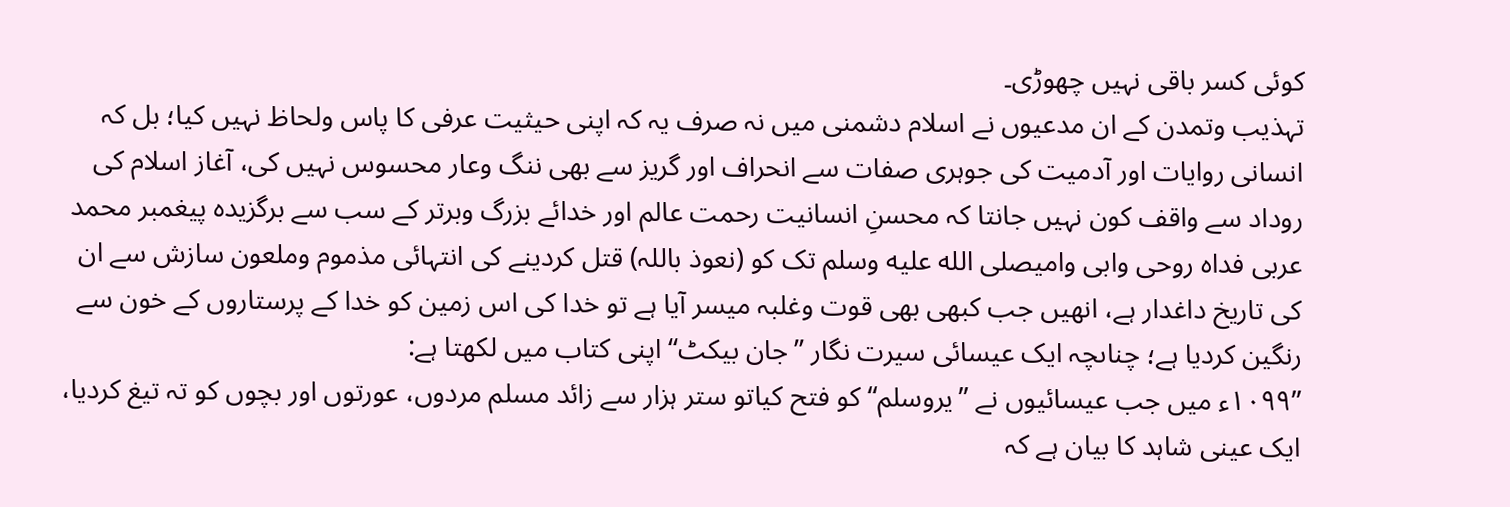کوئی کسر باقی نہیں چھوڑی۔
تہذیب وتمدن کے ان مدعیوں نے اسلام دشمنی میں نہ صرف یہ کہ اپنی حیثیت عرفی کا پاس ولحاظ نہیں کیا؛ بل کہ انسانی روایات اور آدمیت کی جوہری صفات سے انحراف اور گریز سے بھی ننگ وعار محسوس نہیں کی، آغاز اسلام کی روداد سے واقف کون نہیں جانتا کہ محسنِ انسانیت رحمت عالم اور خدائے بزرگ وبرتر کے سب سے برگزیدہ پیغمبر محمد عربی فداہ روحی وابی وامیصلى الله عليه وسلم تک کو (نعوذ باللہ) قتل کردینے کی انتہائی مذموم وملعون سازش سے ان کی تاریخ داغدار ہے، انھیں جب کبھی بھی قوت وغلبہ میسر آیا ہے تو خدا کی اس زمین کو خدا کے پرستاروں کے خون سے رنگین کردیا ہے؛ چناںچہ ایک عیسائی سیرت نگار ’’جان بیکٹ‘‘ اپنی کتاب میں لکھتا ہے:
’’۱۰۹۹ء میں جب عیسائیوں نے ’’یروسلم‘‘ کو فتح کیاتو ستر ہزار سے زائد مسلم مردوں، عورتوں اور بچوں کو تہ تیغ کردیا، ایک عینی شاہد کا بیان ہے کہ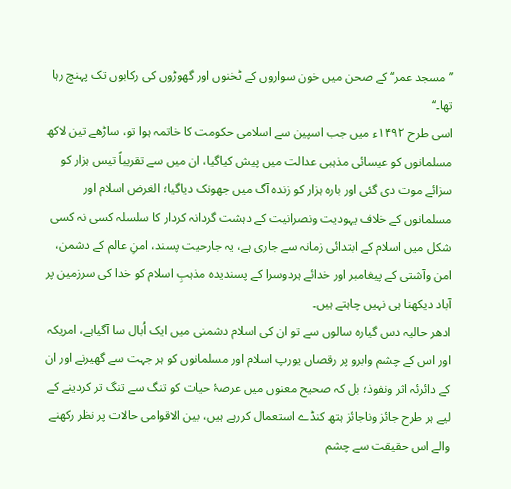’’مسجد عمر‘‘ کے صحن میں خون سواروں کے ٹخنوں اور گھوڑوں کی رکابوں تک پہنچ رہا تھا۔‘‘
اسی طرح ۱۴۹۲ء میں جب اسپین سے اسلامی حکومت کا خاتمہ ہوا تو، ساڑھے تین لاکھ مسلمانوں کو عیسائی مذہبی عدالت میں پیش کیاگیا، ان میں سے تقریباً تیس ہزار کو سزائے موت دی گئی اور بارہ ہزار کو زندہ آگ میں جھونک دیاگیا؛ الغرض اسلام اور مسلمانوں کے خلاف یہودیت ونصرانیت کے دہشت گردانہ کردار کا سلسلہ کسی نہ کسی شکل میں اسلام کے ابتدائی زمانہ سے جاری ہے، یہ جارحیت پسند، امنِ عالم کے دشمن، امن وآشتی کے پیغامبر اور خدائے ہردوسرا کے پسندیدہ مذہبِ اسلام کو خدا کی سرزمین پر آباد دیکھنا ہی نہیں چاہتے ہیں۔
ادھر حالیہ دس گیارہ سالوں سے تو ان کی اسلام دشمنی میں ایک اُبال سا آگیاہے، امریکہ اور اس کے چشم وابرو پر رقصاں یورپ اسلام اور مسلمانوں کو ہر جہت سے گھیرنے اور ان کے دائرئہ اثر ونفوذ؛ بل کہ صحیح معنوں میں عرصۂ حیات کو تنگ سے تنگ تر کردینے کے لیے ہر طرح جائز وناجائز ہتھ کنڈے استعمال کررہے ہیں، بین الاقوامی حالات پر نظر رکھنے والے اس حقیقت سے چشم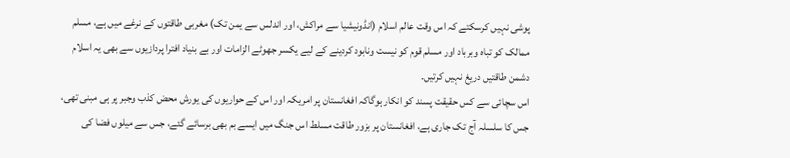پوشی نہیں کرسکتے کہ اس وقت عالم اسلام (انڈونیشیا سے مراکش، اور اندلس سے یمن تک) مغربی طاقتوں کے نرغے میں ہے، مسلم ممالک کو تباہ وبرباد اور مسلم قوم کو نیست ونابود کردینے کے لیے یکسر جھوٹے الزامات اور بے بنیاد افترا پردازیوں سے بھی یہ اسلام دشمن طاقتیں دریغ نہیں کرتیں۔
اس سچائی سے کس حقیقت پسند کو انکار ہوگاکہ افغانستان پر امریکہ اور اس کے حواریوں کی یورش محض کذب وجبر پر ہی مبنی تھی، جس کا سلسلہ آج تک جاری ہے، افغانستان پر بزور طاقت مسلط اس جنگ میں ایسے بم بھی برسائے گئے، جس سے میلوں فضا کی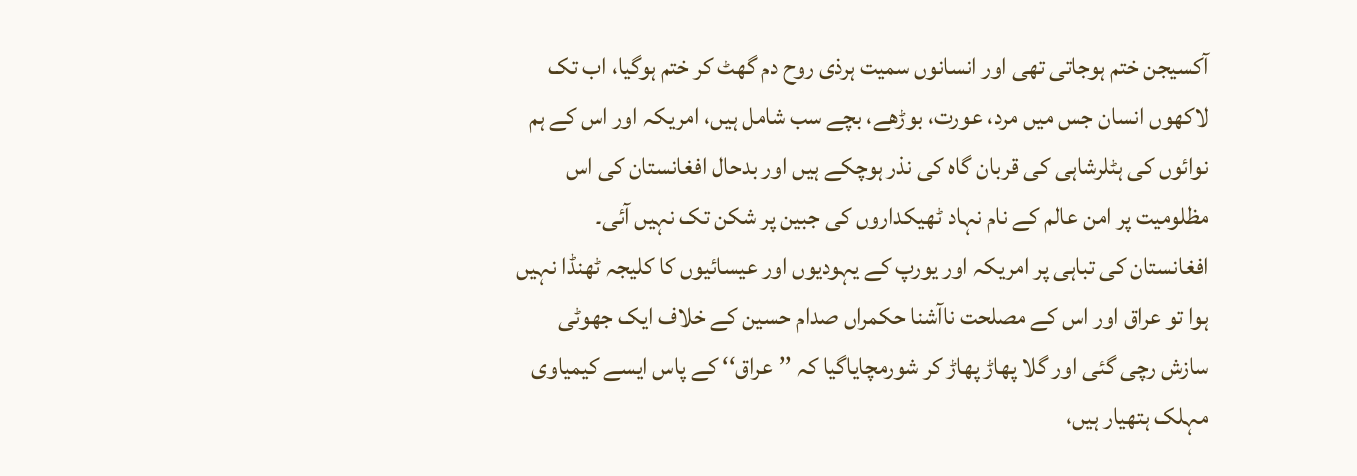آکسیجن ختم ہوجاتی تھی اور انسانوں سمیت ہرذی روح دم گھٹ کر ختم ہوگیا، اب تک لاکھوں انسان جس میں مرد، عورت، بوڑھے، بچے سب شامل ہیں، امریکہ اور اس کے ہم نوائوں کی ہٹلرشاہی کی قربان گاہ کی نذر ہوچکے ہیں اور بدحال افغانستان کی اس مظلومیت پر امن عالم کے نام نہاد ٹھیکداروں کی جبین پر شکن تک نہیں آئی۔
افغانستان کی تباہی پر امریکہ اور یورپ کے یہودیوں اور عیسائیوں کا کلیجہ ٹھنڈا نہیں ہوا تو عراق اور اس کے مصلحت ناآشنا حکمراں صدام حسین کے خلاف ایک جھوٹی سازش رچی گئی اور گلا پھاڑ پھاڑ کر شورمچایاگیا کہ ’’عراق‘‘ کے پاس ایسے کیمیاوی مہلک ہتھیار ہیں،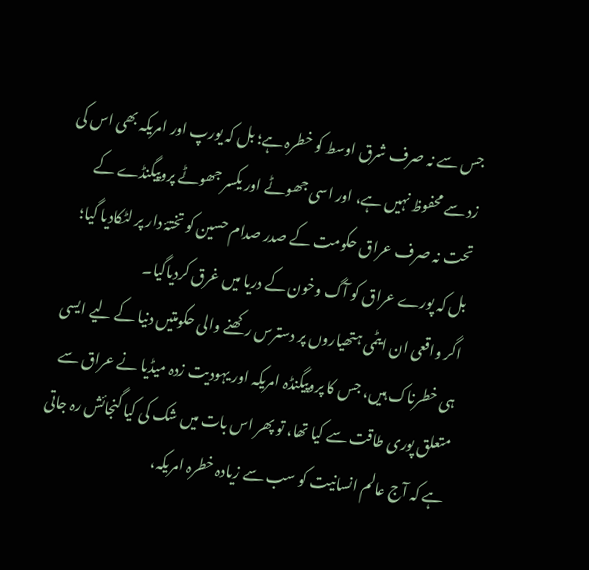جس سے نہ صرف شرق اوسط کو خطرہ ہے؛ بل کہ یورپ اور امریکہ بھی اس کی زد سے محفوظ نہیں ہے، اور اسی جھوٹے اور یکسر جھوٹے پروپیگنڈے کے تحت نہ صرف عراق حکومت کے صدر صدام حسین کو تختۂ دار پر لٹکادیا گیا؛ بل کہ پورے عراق کو آگ وخون کے دریا میں غرق کردیاگیا۔
اگر واقعی ان ایٹمی ہتھیاروں پر دسترس رکھنے والی حکومتیں دنیا کے لیے ایسی ہی خطرناک ہیں، جس کا پروپیگنڈہ امریکہ اور یہودیت زدہ میڈیا نے عراق سے متعلق پوری طاقت سے کیا تھا، تو پھر اس بات میں شک کی کیا گنجائش رہ جاتی ہے کہ آج عالم انسانیت کو سب سے زیادہ خطرہ امریکہ،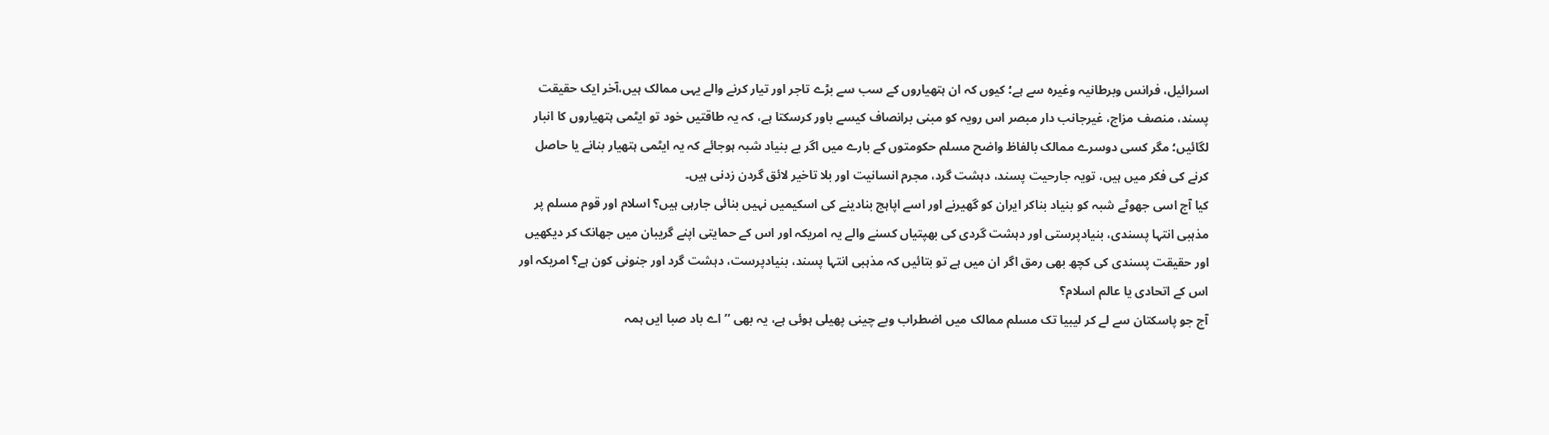اسرائیل، فرانس وبرطانیہ وغیرہ سے ہے؛ کیوں کہ ان ہتھیاروں کے سب سے بڑے تاجر اور تیار کرنے والے یہی ممالک ہیں،آخر ایک حقیقت پسند، منصف مزاج، غیرجانب دار مبصر اس رویہ کو مبنی برانصاف کیسے باور کرسکتا ہے، کہ یہ طاقتیں خود تو ایٹمی ہتھیاروں کا انبار لگائیں؛ مگر کسی دوسرے ممالک بالفاظ واضح مسلم حکومتوں کے بارے میں اگر بے بنیاد شبہ ہوجائے کہ یہ ایٹمی ہتھیار بنانے یا حاصل کرنے کی فکر میں ہیں، تویہ جارحیت پسند، دہشت گرد، مجرم انسانیت اور بلا تاخیر لائق گردن زدنی ہیں۔
کیا آج اسی جھوٹے شبہ کو بنیاد بناکر ایران کو گھیرنے اور اسے اپاہج بنادینے کی اسکیمیں نہیں بنائی جارہی ہیں؟ اسلام اور قوم مسلم پر مذہبی انتہا پسندی، بنیادپرستی اور دہشت گردی کی بھپتیاں کسنے والے یہ امریکہ اور اس کے حمایتی اپنے گریبان میں جھانک کر دیکھیں اور حقیقت پسندی کی کچھ بھی رمق اگر ان میں ہے تو بتائیں کہ مذہبی انتہا پسند، بنیادپرست، دہشت گرد اور جنونی کون ہے؟ امریکہ اور اس کے اتحادی یا عالم اسلام؟
آج جو پاسکتان سے لے کر لیبیا تک مسلم ممالک میں اضطراب وبے چینی پھیلی ہوئی ہے، یہ بھی ’’اے باد صبا ایں ہمہ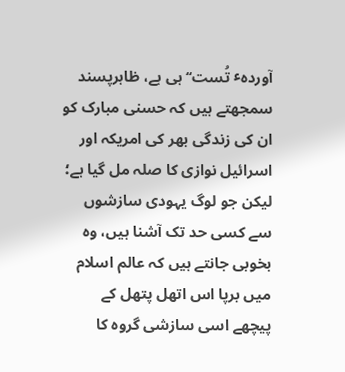آوردہٴ تُست‘‘ ہی ہے، ظاہرپسند سمجھتے ہیں کہ حسنی مبارک کو ان کی زندگی بھر کی امریکہ اور اسرائیل نوازی کا صلہ مل گیا ہے؛ لیکن جو لوگ یہودی سازشوں سے کسی حد تک آشنا ہیں، وہ بخوبی جانتے ہیں کہ عالم اسلام میں برپا اس اتھل پتھل کے پیچھے اسی سازشی گروہ کا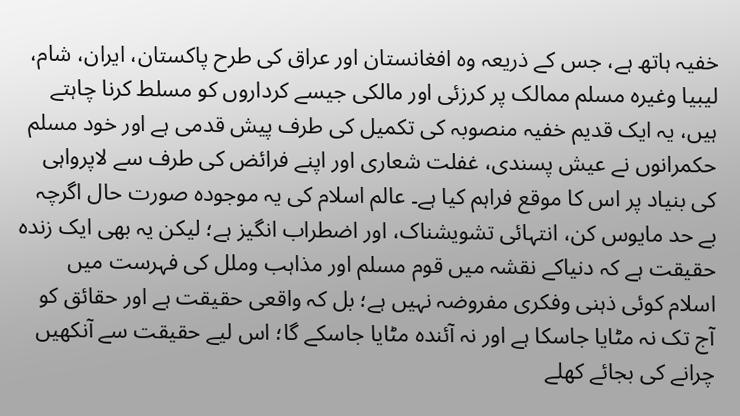خفیہ ہاتھ ہے، جس کے ذریعہ وہ افغانستان اور عراق کی طرح پاکستان، ایران، شام، لیبیا وغیرہ مسلم ممالک پر کرزئی اور مالکی جیسے کرداروں کو مسلط کرنا چاہتے ہیں، یہ ایک قدیم خفیہ منصوبہ کی تکمیل کی طرف پیش قدمی ہے اور خود مسلم حکمرانوں نے عیش پسندی، غفلت شعاری اور اپنے فرائض کی طرف سے لاپرواہی کی بنیاد پر اس کا موقع فراہم کیا ہے۔ عالم اسلام کی یہ موجودہ صورت حال اگرچہ بے حد مایوس کن، انتہائی تشویشناک، اور اضطراب انگیز ہے؛ لیکن یہ بھی ایک زندہ حقیقت ہے کہ دنیاکے نقشہ میں قوم مسلم اور مذاہب وملل کی فہرست میں اسلام کوئی ذہنی وفکری مفروضہ نہیں ہے؛ بل کہ واقعی حقیقت ہے اور حقائق کو آج تک نہ مٹایا جاسکا ہے اور نہ آئندہ مٹایا جاسکے گا؛ اس لیے حقیقت سے آنکھیں چرانے کی بجائے کھلے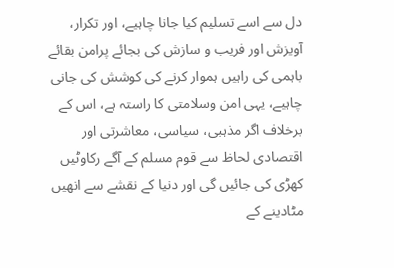دل سے اسے تسلیم کیا جانا چاہیے، اور تکرار، آویزش اور فریب و سازش کی بجائے پرامن بقائے باہمی کی راہیں ہموار کرنے کی کوشش کی جانی چاہیے، یہی امن وسلامتی کا راستہ ہے، اس کے برخلاف اگر مذہبی، سیاسی، معاشرتی اور اقتصادی لحاظ سے قوم مسلم کے آگے رکاوٹیں کھڑی کی جائیں گی اور دنیا کے نقشے سے انھیں مٹادینے کے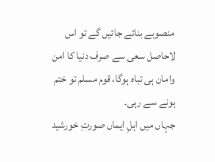منصوبے بنائے جائیں گے تو اس لاحاصل سعی سے صرف دنیا کا امن وامان ہی تباہ ہوگا، قوم مسلم تو ختم ہونے سے رہی۔
جہاں میں اہلِ ایماں صورتِ خورشید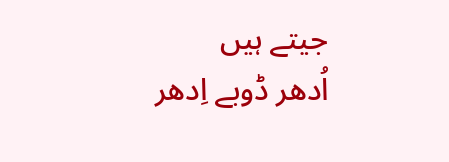جیتے ہیں
اُدھر ڈوبے اِدھر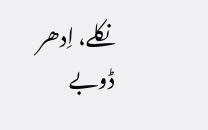نکلے، اِدھر ڈوبے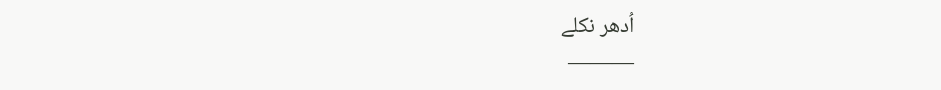اُدھر نکلے
———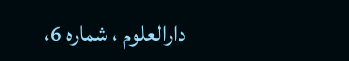دارالعلوم ، شماره 6،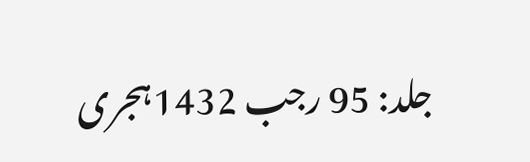جلد: 95 رجب 1432ہجری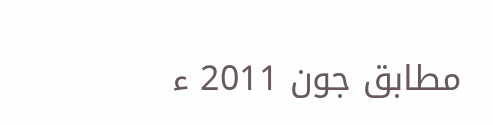مطابق جون 2011 ء